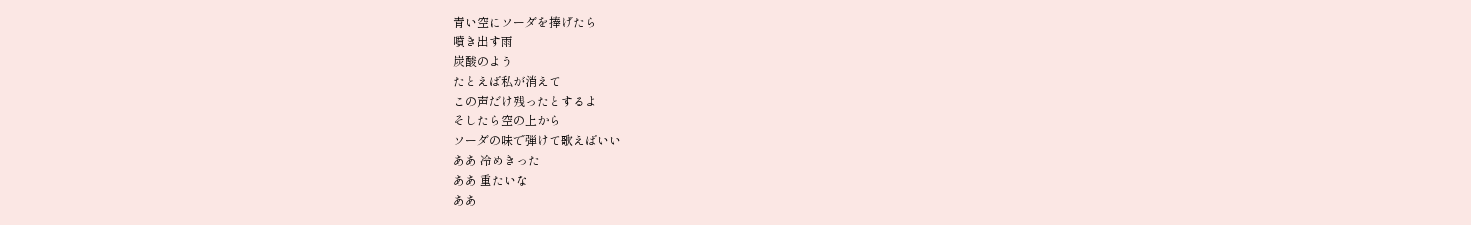青い空にソーダを捧げたら
噴き出す雨
炭酸のよう
たとえば私が消えて
この声だけ残ったとするよ
そしたら空の上から
ソーダの味で弾けて歌えばいい
ああ 冷めきった
ああ 重たいな
ああ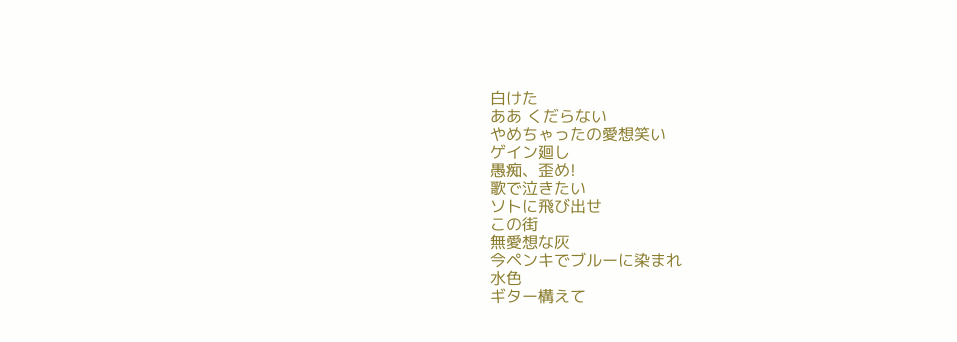白けた
ああ くだらない
やめちゃったの愛想笑い
ゲイン廻し
愚痴、歪め!
歌で泣きたい
ソトに飛び出せ
この街
無愛想な灰
今ペンキでブルーに染まれ
水色
ギター構えて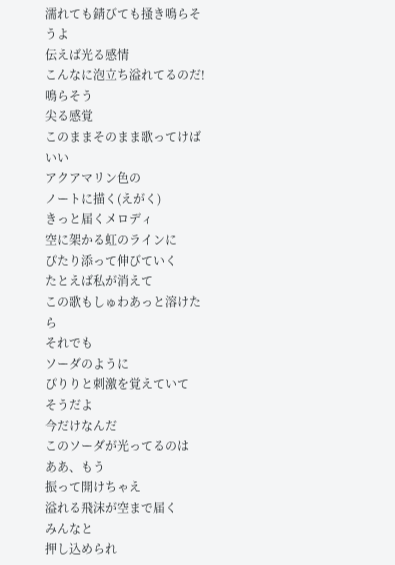濡れても錆びても掻き鳴らそうよ
伝えば光る感情
こんなに泡立ち溢れてるのだ!
鳴らそう
尖る感覚
このままそのまま歌ってけばいい
アクアマリン色の
ノートに描く(えがく)
きっと届くメロディ
空に架かる虹のラインに
ぴたり添って伸びていく
たとえば私が消えて
この歌もしゅわあっと溶けたら
それでも
ソーダのように
ぴりりと刺激を覚えていて
そうだよ
今だけなんだ
このソーダが光ってるのは
ああ、もう
振って開けちゃえ
溢れる飛沫が空まで届く
みんなと
押し込められ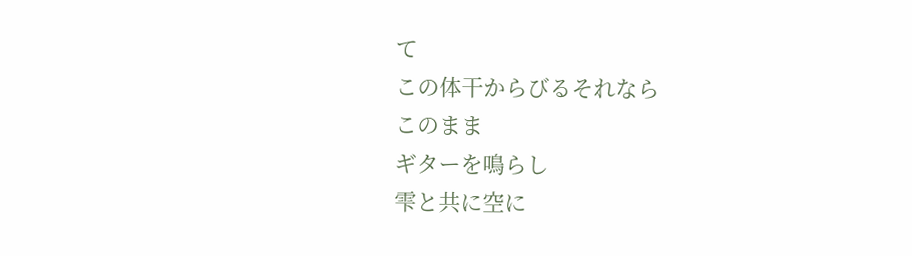て
この体干からびるそれなら
このまま
ギターを鳴らし
雫と共に空に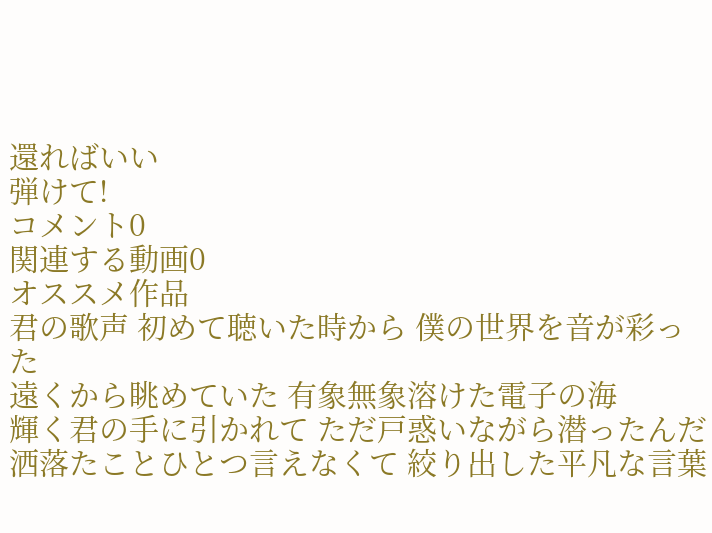還ればいい
弾けて!
コメント0
関連する動画0
オススメ作品
君の歌声 初めて聴いた時から 僕の世界を音が彩った
遠くから眺めていた 有象無象溶けた電子の海
輝く君の手に引かれて ただ戸惑いながら潜ったんだ
洒落たことひとつ言えなくて 絞り出した平凡な言葉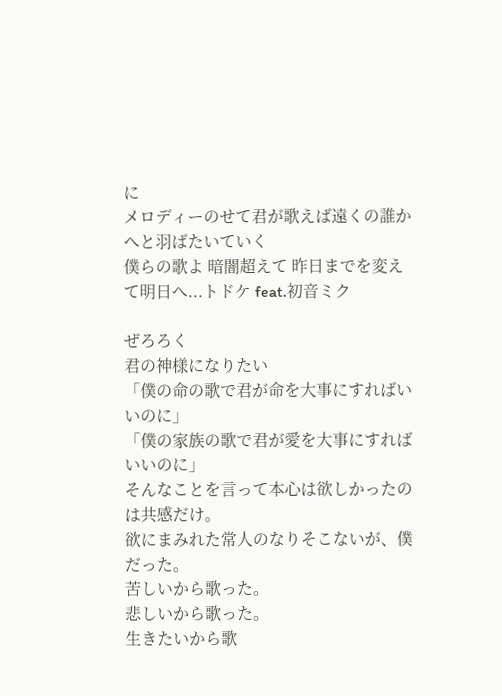に
メロディーのせて君が歌えば遠くの誰かへと羽ばたいていく
僕らの歌よ 暗闇超えて 昨日までを変えて明日へ...トドケ feat.初音ミク

ぜろろく
君の神様になりたい
「僕の命の歌で君が命を大事にすればいいのに」
「僕の家族の歌で君が愛を大事にすればいいのに」
そんなことを言って本心は欲しかったのは共感だけ。
欲にまみれた常人のなりそこないが、僕だった。
苦しいから歌った。
悲しいから歌った。
生きたいから歌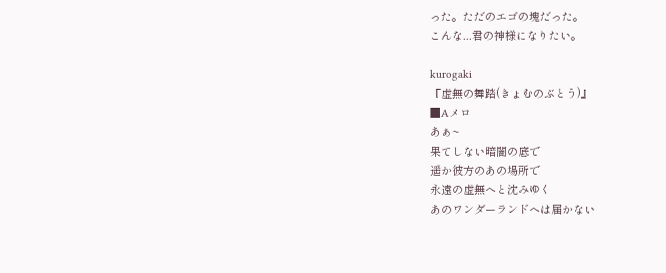った。ただのエゴの塊だった。
こんな...君の神様になりたい。

kurogaki
『虚無の舞踏(きょむのぶとう)』
■Aメロ
あぁ~
果てしない暗闇の底で
遥か彼方のあの場所で
永遠の虚無へと沈みゆく
あのワンダーランドへは届かない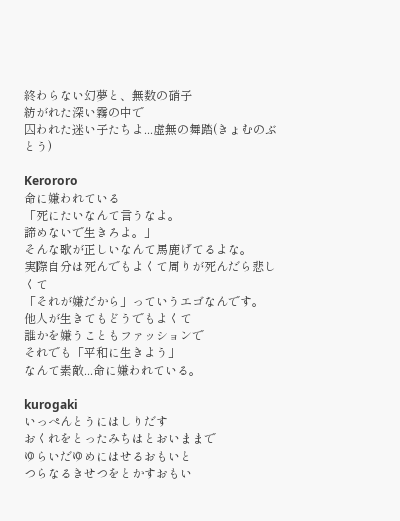終わらない幻夢と、無数の硝子
紡がれた深い霧の中で
囚われた迷い子たちよ...虚無の舞踏(きょむのぶとう)

Kerororo
命に嫌われている
「死にたいなんて言うなよ。
諦めないで生きろよ。」
そんな歌が正しいなんて馬鹿げてるよな。
実際自分は死んでもよくて周りが死んだら悲しくて
「それが嫌だから」っていうエゴなんです。
他人が生きてもどうでもよくて
誰かを嫌うこともファッションで
それでも「平和に生きよう」
なんて素敵...命に嫌われている。

kurogaki
いっぺんとうにはしりだす
おくれをとったみちはとおいままで
ゆらいだゆめにはせるおもいと
つらなるきせつをとかすおもい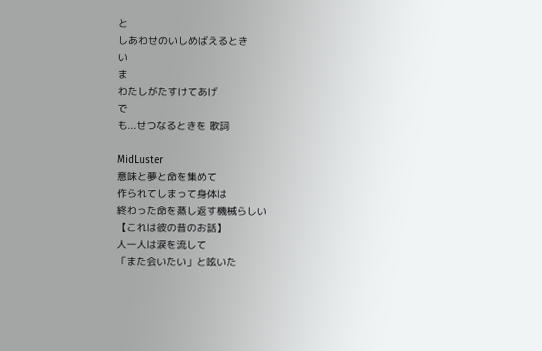と
しあわせのいしめばえるとき
い
ま
わたしがたすけてあげ
で
も...せつなるときを 歌詞

MidLuster
意味と夢と命を集めて
作られてしまって身体は
終わった命を蒸し返す機械らしい
【これは彼の昔のお話】
人一人は涙を流して
「また会いたい」と呟いた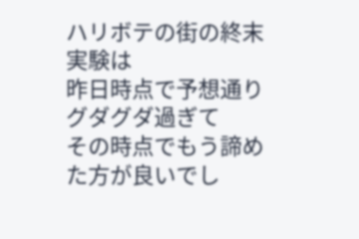ハリボテの街の終末実験は
昨日時点で予想通りグダグダ過ぎて
その時点でもう諦めた方が良いでし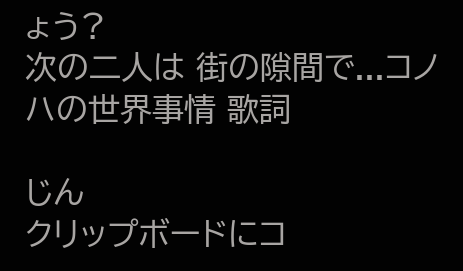ょう?
次の二人は 街の隙間で...コノハの世界事情 歌詞

じん
クリップボードにコ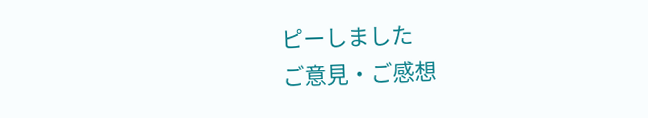ピーしました
ご意見・ご感想